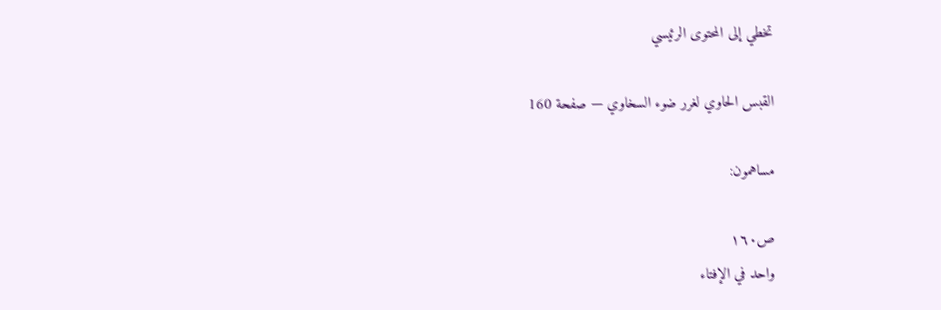تخطي إلى المحتوى الرئيسي

القبس الحاوي لغرر ضوء السخاوي — صفحة 160

مساهمون:

ص١٦٠
واحد في الإفتاء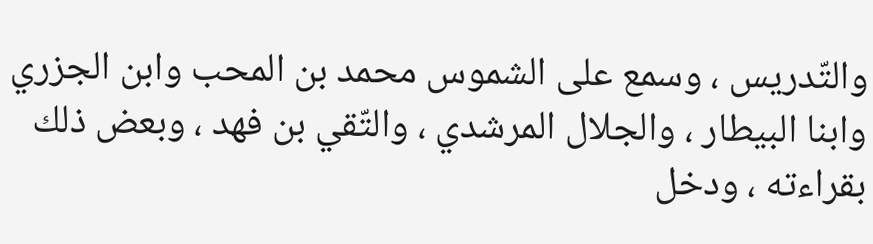والتّدريس ، وسمع على الشموس محمد بن المحب وابن الجزري وابنا البيطار ، والجلال المرشدي ، والتّقي بن فهد ، وبعض ذلك بقراءته ، ودخل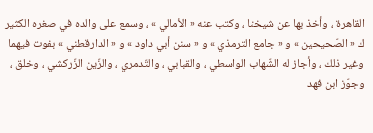القاهرة ، وأخذ بها عن شيخنا ، وكتب عنه « الأمالي » ، وسمع على والده في صغره الكثير ك « الصّحيحين » و « جامع الترمذي » و « سنن أبي داود » و « الدارقطني » بفوت فيهما وغير ذلك ، وأجاز له الشّهاب الواسطي ، والقبابي ، والتّدمري ، والزّين الزّركشي ، وخلق ، وجوّز ابن فهد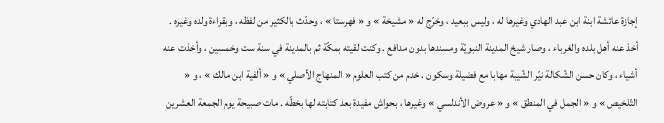إجازة عائشة ابنة ابن عبد الهادي وغيرها له ، وليس ببعيد ، وخرّج له « مشيخة » و « فهرستا » ، وحدّث بالكثير من لفظه ، وبقراءة ولده وغيره . أخذ عنه أهل بلده والغرباء ، وصار شيخ المدينة النبويّة ومسندها بدون مدافع . وكنت لقيته بمكّة ثم بالمدينة في سنة ست وخمسين ، وأخذت عنه أشياء ، وكان حسن الشّكالة نيّر الشّيبة مهابا مع فضيلة وسكون . خدم من كتب العلوم « المنهاج الأصلي » و « ألفية ابن مالك » ، و « التّلخيص » و « الجمل في المنطق » و « عروض الأندلسي » وغيرها ، بحواش مفيدة بعد كتابته لها بخطّه . مات صبيحة يوم الجمعة العشرين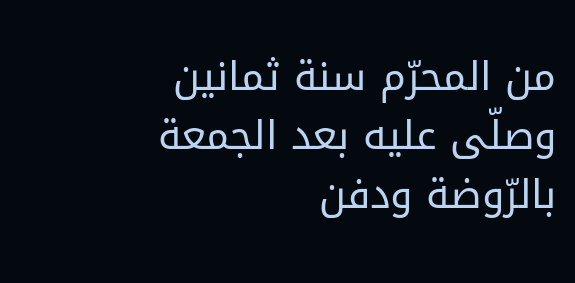من المحرّم سنة ثمانين وصلّى عليه بعد الجمعة بالرّوضة ودفن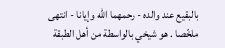بالبقيع عند والده - رحمهما اللّه وإيانا - انتهى ملخّصا . هو شيخي بالواسطة من أهل الطبقة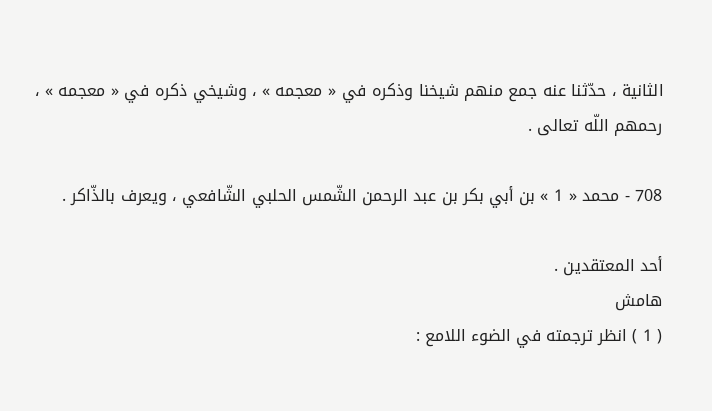الثانية ، حدّثنا عنه جمع منهم شيخنا وذكره في « معجمه » ، وشيخي ذكره في « معجمه » ، رحمهم اللّه تعالى .

708 - محمد « 1 » بن أبي بكر بن عبد الرحمن الشّمس الحلبي الشّافعي ، ويعرف بالذّاكر .

أحد المعتقدين .
هامش
( 1 ) انظر ترجمته في الضوء اللامع :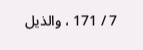7 / 171 ، والذيل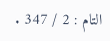التام : 2 / 347 .